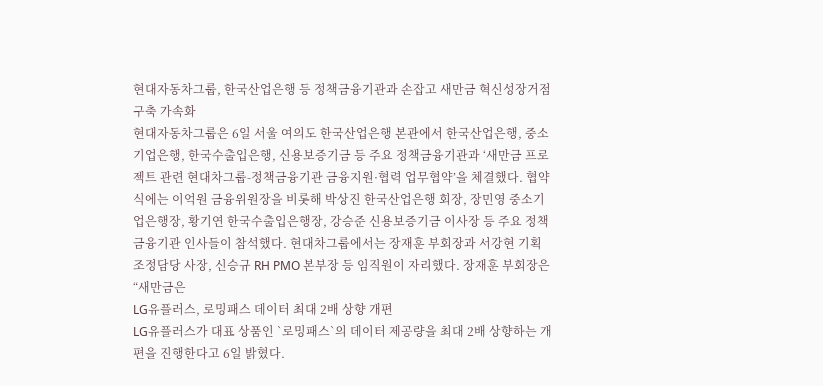현대자동차그룹, 한국산업은행 등 정책금융기관과 손잡고 새만금 혁신성장거점 구축 가속화
현대자동차그룹은 6일 서울 여의도 한국산업은행 본관에서 한국산업은행, 중소기업은행, 한국수출입은행, 신용보증기금 등 주요 정책금융기관과 ‘새만금 프로젝트 관련 현대차그룹-정책금융기관 금융지원·협력 업무협약’을 체결했다. 협약식에는 이억원 금융위원장을 비롯해 박상진 한국산업은행 회장, 장민영 중소기업은행장, 황기연 한국수출입은행장, 강승준 신용보증기금 이사장 등 주요 정책금융기관 인사들이 참석했다. 현대차그룹에서는 장재훈 부회장과 서강현 기획조정담당 사장, 신승규 RH PMO 본부장 등 임직원이 자리했다. 장재훈 부회장은 “새만금은
LG유플러스, 로밍패스 데이터 최대 2배 상향 개편
LG유플러스가 대표 상품인 `로밍패스`의 데이터 제공량을 최대 2배 상향하는 개편을 진행한다고 6일 밝혔다.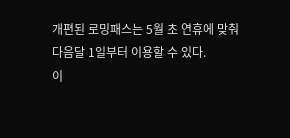개편된 로밍패스는 5월 초 연휴에 맞춰 다음달 1일부터 이용할 수 있다.
이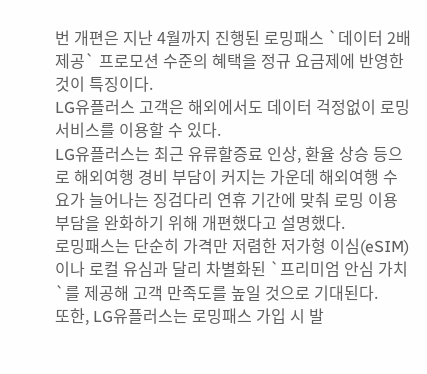번 개편은 지난 4월까지 진행된 로밍패스 `데이터 2배 제공` 프로모션 수준의 혜택을 정규 요금제에 반영한 것이 특징이다.
LG유플러스 고객은 해외에서도 데이터 걱정없이 로밍 서비스를 이용할 수 있다.
LG유플러스는 최근 유류할증료 인상, 환율 상승 등으로 해외여행 경비 부담이 커지는 가운데 해외여행 수요가 늘어나는 징검다리 연휴 기간에 맞춰 로밍 이용 부담을 완화하기 위해 개편했다고 설명했다.
로밍패스는 단순히 가격만 저렴한 저가형 이심(eSIM)이나 로컬 유심과 달리 차별화된 `프리미엄 안심 가치`를 제공해 고객 만족도를 높일 것으로 기대된다.
또한, LG유플러스는 로밍패스 가입 시 발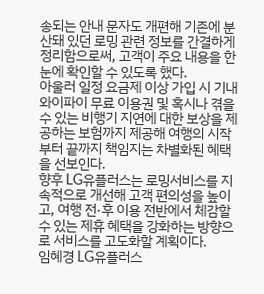송되는 안내 문자도 개편해 기존에 분산돼 있던 로밍 관련 정보를 간결하게 정리함으로써, 고객이 주요 내용을 한눈에 확인할 수 있도록 했다.
아울러 일정 요금제 이상 가입 시 기내 와이파이 무료 이용권 및 혹시나 겪을 수 있는 비행기 지연에 대한 보상을 제공하는 보험까지 제공해 여행의 시작부터 끝까지 책임지는 차별화된 혜택을 선보인다.
향후 LG유플러스는 로밍서비스를 지속적으로 개선해 고객 편의성을 높이고, 여행 전·후 이용 전반에서 체감할 수 있는 제휴 혜택을 강화하는 방향으로 서비스를 고도화할 계획이다.
임혜경 LG유플러스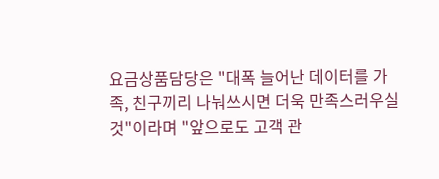요금상품담당은 "대폭 늘어난 데이터를 가족, 친구끼리 나눠쓰시면 더욱 만족스러우실 것"이라며 "앞으로도 고객 관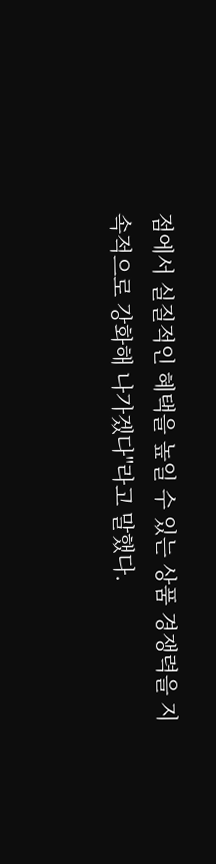점에서 실질적인 혜택을 높일 수 있는 상품 경쟁력을 지속적으로 강화해 나가겠다"라고 말했다.